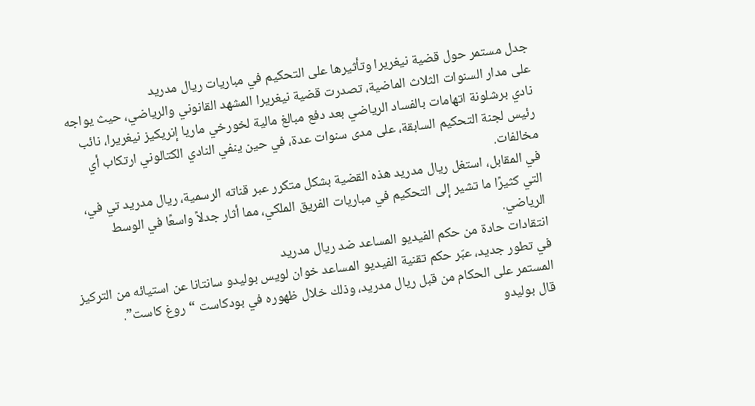جدل مستمر حول قضية نيغريرا وتأثيرها على التحكيم في مباريات ريال مدريد
على مدار السنوات الثلاث الماضية، تصدرت قضية نيغريرا المشهد القانوني والرياضي، حيث يواجه نادي برشلونة اتهامات بالفساد الرياضي بعد دفع مبالغ مالية لخورخي ماريا إنريكيز نيغريرا، نائب رئيس لجنة التحكيم السابقة، على مدى سنوات عدة، في حين ينفي النادي الكتالوني ارتكاب أي مخالفات.
في المقابل، استغل ريال مدريد هذه القضية بشكل متكرر عبر قناته الرسمية، ريال مدريد تي في، التي كثيرًا ما تشير إلى التحكيم في مباريات الفريق الملكي، مما أثار جدلاً واسعًا في الوسط الرياضي.
انتقادات حادة من حكم الفيديو المساعد ضد ريال مدريد
في تطور جديد، عبّر حكم تقنية الفيديو المساعد خوان لويس بوليدو سانتانا عن استيائه من التركيز المستمر على الحكام من قبل ريال مدريد، وذلك خلال ظهوره في بودكاست “روغ كاست”.
قال بوليدو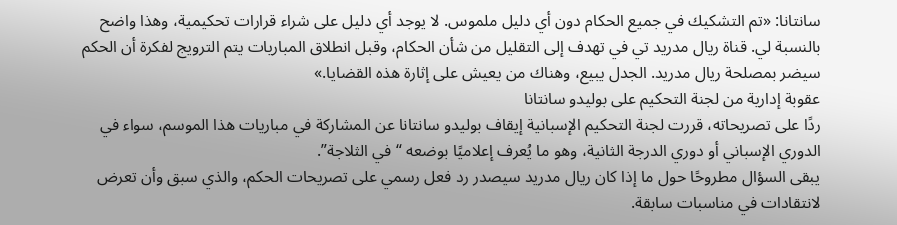سانتانا: «تم التشكيك في جميع الحكام دون أي دليل ملموس. لا يوجد أي دليل على شراء قرارات تحكيمية، وهذا واضح بالنسبة لي. قناة ريال مدريد تي في تهدف إلى التقليل من شأن الحكام، وقبل انطلاق المباريات يتم الترويج لفكرة أن الحكم سيضر بمصلحة ريال مدريد. الجدل يبيع، وهناك من يعيش على إثارة هذه القضايا.»
عقوبة إدارية من لجنة التحكيم على بوليدو سانتانا
ردًا على تصريحاته، قررت لجنة التحكيم الإسبانية إيقاف بوليدو سانتانا عن المشاركة في مباريات هذا الموسم، سواء في الدوري الإسباني أو دوري الدرجة الثانية، وهو ما يُعرف إعلاميًا بوضعه “في الثلاجة”.
يبقى السؤال مطروحًا حول ما إذا كان ريال مدريد سيصدر رد فعل رسمي على تصريحات الحكم، والذي سبق وأن تعرض لانتقادات في مناسبات سابقة.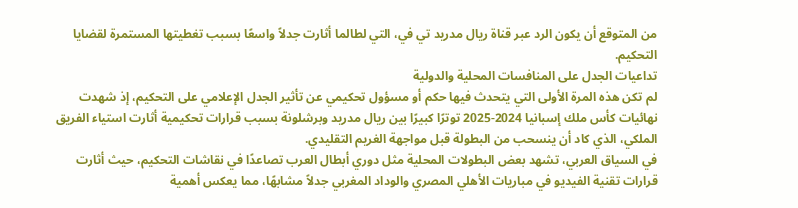من المتوقع أن يكون الرد عبر قناة ريال مدريد تي في، التي لطالما أثارت جدلاً واسعًا بسبب تغطيتها المستمرة لقضايا التحكيم.
تداعيات الجدل على المنافسات المحلية والدولية
لم تكن هذه المرة الأولى التي يتحدث فيها حكم أو مسؤول تحكيمي عن تأثير الجدل الإعلامي على التحكيم، إذ شهدت نهائيات كأس ملك إسبانيا 2024-2025 توترًا كبيرًا بين ريال مدريد وبرشلونة بسبب قرارات تحكيمية أثارت استياء الفريق الملكي، الذي كاد أن ينسحب من البطولة قبل مواجهة الغريم التقليدي.
في السياق العربي، تشهد بعض البطولات المحلية مثل دوري أبطال العرب تصاعدًا في نقاشات التحكيم، حيث أثارت قرارات تقنية الفيديو في مباريات الأهلي المصري والوداد المغربي جدلاً مشابهًا، مما يعكس أهمية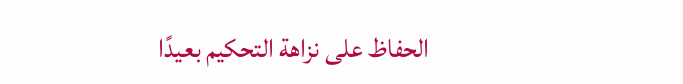الحفاظ على نزاهة التحكيم بعيدًا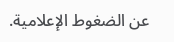عن الضغوط الإعلامية.